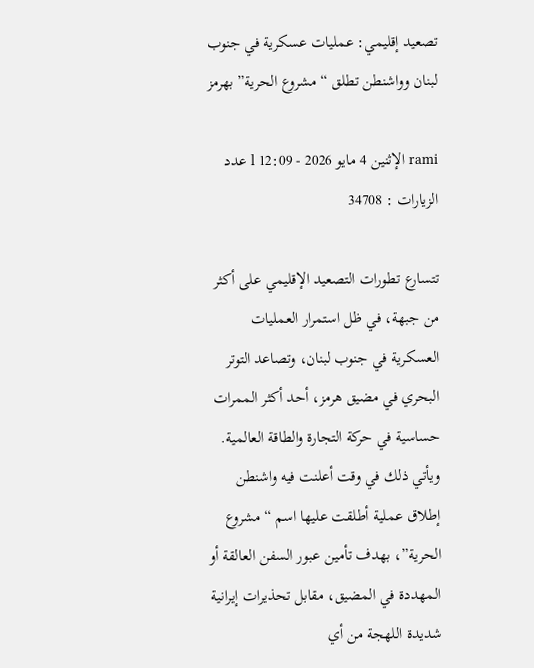تصعيد إقليمي: عمليات عسكرية في جنوب لبنان وواشنطن تطلق “مشروع الحرية” بهرمز

rami الإثنين 4 مايو 2026 - 12:09 l عدد الزيارات : 34708

تتسارع تطورات التصعيد الإقليمي على أكثر من جبهة، في ظل استمرار العمليات العسكرية في جنوب لبنان، وتصاعد التوتر البحري في مضيق هرمز، أحد أكثر الممرات حساسية في حركة التجارة والطاقة العالمية. ويأتي ذلك في وقت أعلنت فيه واشنطن إطلاق عملية أطلقت عليها اسم “مشروع الحرية”، بهدف تأمين عبور السفن العالقة أو المهددة في المضيق، مقابل تحذيرات إيرانية شديدة اللهجة من أي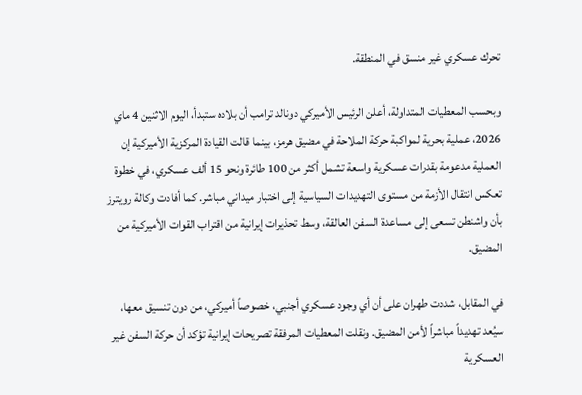تحرك عسكري غير منسق في المنطقة.

وبحسب المعطيات المتداولة، أعلن الرئيس الأميركي دونالد ترامب أن بلاده ستبدأ، اليوم الاثنين 4 ماي 2026، عملية بحرية لمواكبة حركة الملاحة في مضيق هرمز، بينما قالت القيادة المركزية الأميركية إن العملية مدعومة بقدرات عسكرية واسعة تشمل أكثر من 100 طائرة ونحو 15 ألف عسكري، في خطوة تعكس انتقال الأزمة من مستوى التهديدات السياسية إلى اختبار ميداني مباشر. كما أفادت وكالة رويترز بأن واشنطن تسعى إلى مساعدة السفن العالقة، وسط تحذيرات إيرانية من اقتراب القوات الأميركية من المضيق.

في المقابل، شددت طهران على أن أي وجود عسكري أجنبي، خصوصاً أميركي، من دون تنسيق معها، سيُعد تهديداً مباشراً لأمن المضيق. ونقلت المعطيات المرفقة تصريحات إيرانية تؤكد أن حركة السفن غير العسكرية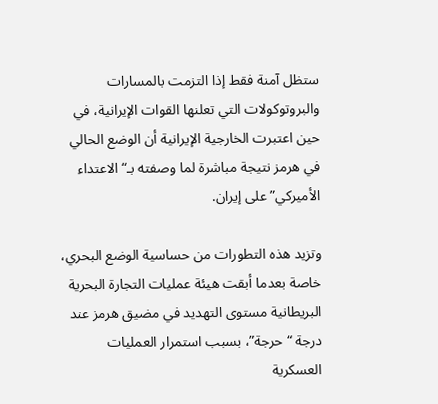ستظل آمنة فقط إذا التزمت بالمسارات والبروتوكولات التي تعلنها القوات الإيرانية، في حين اعتبرت الخارجية الإيرانية أن الوضع الحالي في هرمز نتيجة مباشرة لما وصفته بـ“الاعتداء الأميركي” على إيران.

وتزيد هذه التطورات من حساسية الوضع البحري، خاصة بعدما أبقت هيئة عمليات التجارة البحرية البريطانية مستوى التهديد في مضيق هرمز عند درجة “حرجة”، بسبب استمرار العمليات العسكرية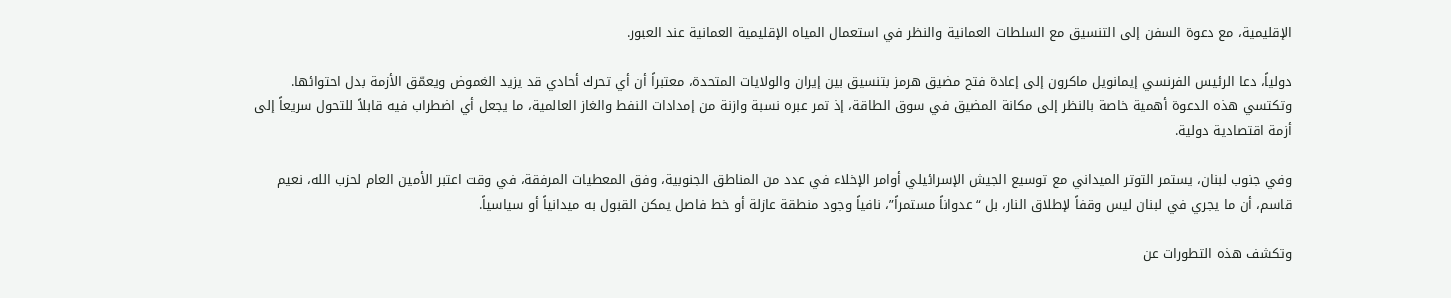الإقليمية، مع دعوة السفن إلى التنسيق مع السلطات العمانية والنظر في استعمال المياه الإقليمية العمانية عند العبور.

دولياً، دعا الرئيس الفرنسي إيمانويل ماكرون إلى إعادة فتح مضيق هرمز بتنسيق بين إيران والولايات المتحدة، معتبراً أن أي تحرك أحادي قد يزيد الغموض ويعمّق الأزمة بدل احتوائها. وتكتسي هذه الدعوة أهمية خاصة بالنظر إلى مكانة المضيق في سوق الطاقة، إذ تمر عبره نسبة وازنة من إمدادات النفط والغاز العالمية، ما يجعل أي اضطراب فيه قابلاً للتحول سريعاً إلى أزمة اقتصادية دولية.

وفي جنوب لبنان، يستمر التوتر الميداني مع توسيع الجيش الإسرائيلي أوامر الإخلاء في عدد من المناطق الجنوبية، وفق المعطيات المرفقة، في وقت اعتبر الأمين العام لحزب الله، نعيم قاسم، أن ما يجري في لبنان ليس وقفاً لإطلاق النار، بل “عدواناً مستمراً”، نافياً وجود منطقة عازلة أو خط فاصل يمكن القبول به ميدانياً أو سياسياً.

وتكشف هذه التطورات عن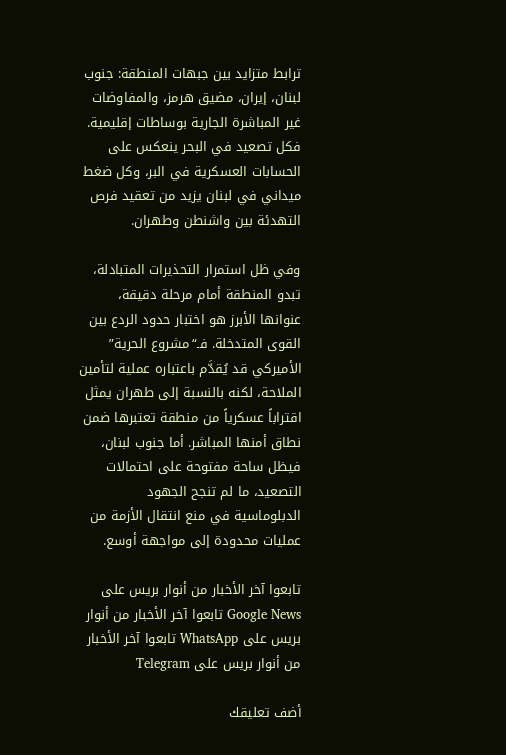ترابط متزايد بين جبهات المنطقة: جنوب لبنان، إيران، مضيق هرمز، والمفاوضات غير المباشرة الجارية بوساطات إقليمية. فكل تصعيد في البحر ينعكس على الحسابات العسكرية في البر، وكل ضغط ميداني في لبنان يزيد من تعقيد فرص التهدئة بين واشنطن وطهران.

وفي ظل استمرار التحذيرات المتبادلة، تبدو المنطقة أمام مرحلة دقيقة، عنوانها الأبرز هو اختبار حدود الردع بين القوى المتدخلة. فـ“مشروع الحرية” الأميركي قد يُقدَّم باعتباره عملية لتأمين الملاحة، لكنه بالنسبة إلى طهران يمثل اقتراباً عسكرياً من منطقة تعتبرها ضمن نطاق أمنها المباشر. أما جنوب لبنان، فيظل ساحة مفتوحة على احتمالات التصعيد، ما لم تنجح الجهود الدبلوماسية في منع انتقال الأزمة من عمليات محدودة إلى مواجهة أوسع.

تابعوا آخر الأخبار من أنوار بريس على Google News تابعوا آخر الأخبار من أنوار بريس على WhatsApp تابعوا آخر الأخبار من أنوار بريس على Telegram

أضف تعليقك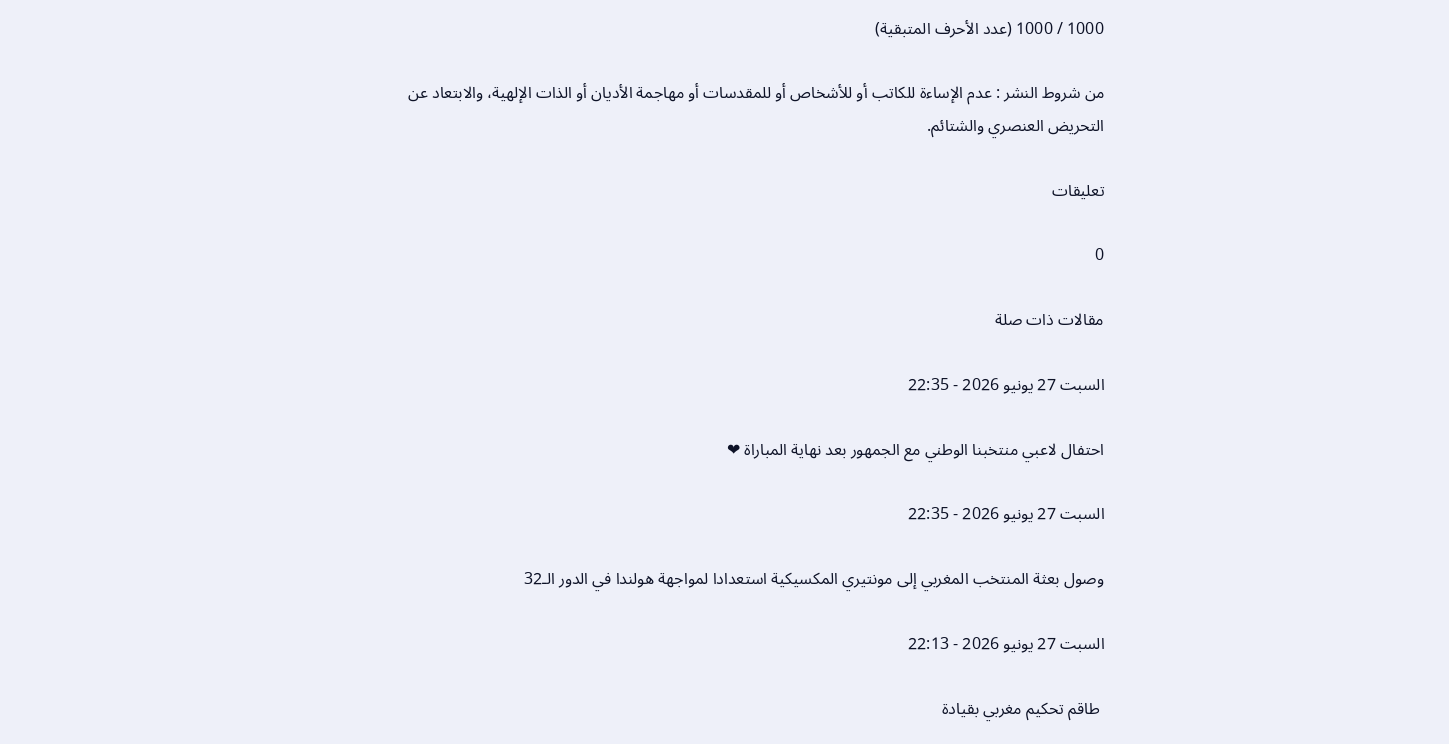1000 / 1000 (عدد الأحرف المتبقية)

من شروط النشر : عدم الإساءة للكاتب أو للأشخاص أو للمقدسات أو مهاجمة الأديان أو الذات الإلهية، والابتعاد عن التحريض العنصري والشتائم.

تعليقات

0

مقالات ذات صلة

السبت 27 يونيو 2026 - 22:35

احتفال لاعبي منتخبنا الوطني مع الجمهور بعد نهاية المباراة ❤

السبت 27 يونيو 2026 - 22:35

وصول بعثة المنتخب المغربي إلى مونتيري المكسيكية استعدادا لمواجهة هولندا في الدور الـ32

السبت 27 يونيو 2026 - 22:13

 طاقم تحكيم مغربي بقيادة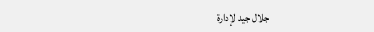جلال جيد لإدارة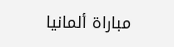مباراة ألمانيا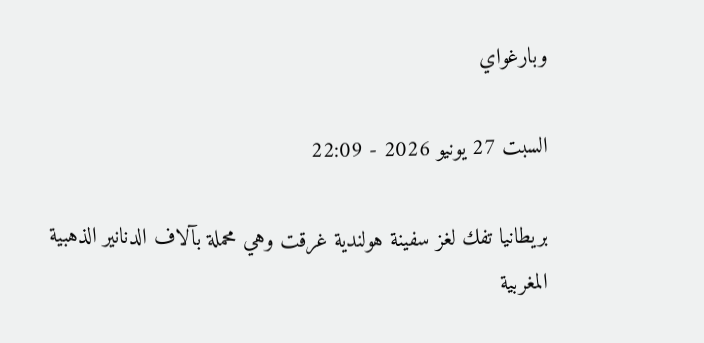وبارغواي

السبت 27 يونيو 2026 - 22:09

بريطانيا تفك لغز سفينة هولندية غرقت وهي محملة بآلاف الدنانير الذهبية المغربية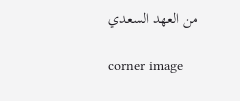من العهد السعدي

corner image